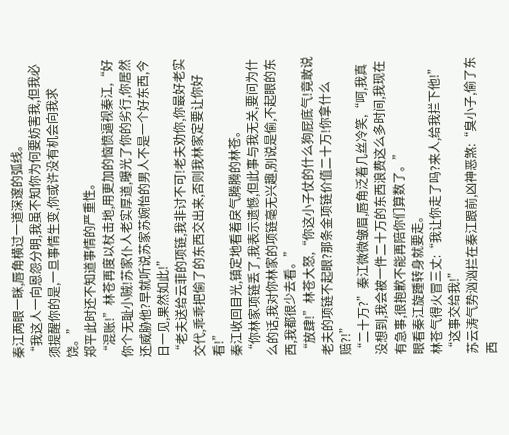秦江两眼一眯,唇角横过一道深邃的弧线。
“我这人一向恩怨分明,我虽不知你为何要妨害我,但我必须提醒你的是,一旦事情生变,你或许没有机会向我求饶。”
郑平此时还不知道事情的严重性。
“混账!”林苍再度以杖击地,用更加的恼愤逼视秦江,“好你个无耻小贼!苏家仆人老实厚道,曝光了你的劣行,你居然还威胁他?早就听说苏家苏婉怡的男人不是一个好东西,今日一见,果然如此!”
“老夫送给云菲的项链,我非讨不可!老夫劝你,你最好老实交代,乖乖把偷了的东西交出来,否则我林家定要让你好看!”
秦江收回目光,镇定地看着戾气腾腾的林苍。
“你林家项链丢了,我表示遗憾,但此事与我无关,要问为什么的话,我对你林家的项链毫无兴趣,别说是偷,不起眼的东西,我都很少去看。”
“放肆!”林苍大怒,“你这小子仗的什么狗屁底气!竟敢说老夫的项链不起眼?那条金项链价值二十万!你拿什么赔?!”
“二十万?”秦江微微皱眉,唇角泛着几丝冷笑,“呵,我真没想到,我会被一件二十万的东西浪费这么多时间,我现在有急事,很抱歉不能再陪你们算数了。”
眼看秦江旋踵转身就要走。
林苍气得火冒三丈:“我让你走了吗?来人,给我拦下他!”
“这事交给我!”
苏云涛气势汹汹拦在秦江跟前,凶神恶煞:“臭小子,偷了东西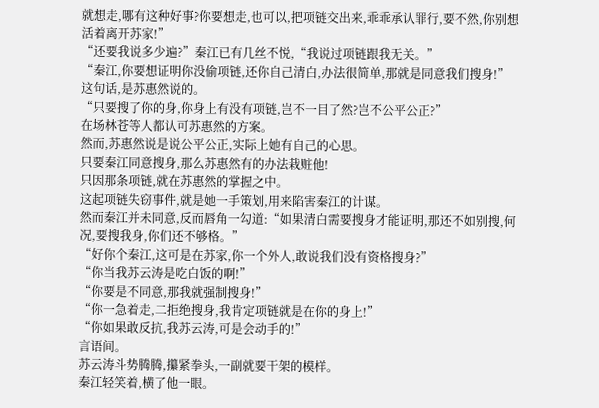就想走,哪有这种好事?你要想走,也可以,把项链交出来,乖乖承认罪行,要不然,你别想活着离开苏家!”
“还要我说多少遍?”秦江已有几丝不悦,“我说过项链跟我无关。”
“秦江,你要想证明你没偷项链,还你自己清白,办法很简单,那就是同意我们搜身!”
这句话,是苏惠然说的。
“只要搜了你的身,你身上有没有项链,岂不一目了然?岂不公平公正?”
在场林苍等人都认可苏惠然的方案。
然而,苏惠然说是说公平公正,实际上她有自己的心思。
只要秦江同意搜身,那么苏惠然有的办法栽赃他!
只因那条项链,就在苏惠然的掌握之中。
这起项链失窃事件,就是她一手策划,用来陷害秦江的计谋。
然而秦江并未同意,反而唇角一勾道:“如果清白需要搜身才能证明,那还不如别搜,何况,要搜我身,你们还不够格。”
“好你个秦江,这可是在苏家,你一个外人,敢说我们没有资格搜身?”
“你当我苏云涛是吃白饭的啊!”
“你要是不同意,那我就强制搜身!”
“你一急着走,二拒绝搜身,我肯定项链就是在你的身上!”
“你如果敢反抗,我苏云涛,可是会动手的!”
言语间。
苏云涛斗势腾腾,攥紧拳头,一副就要干架的模样。
秦江轻笑着,横了他一眼。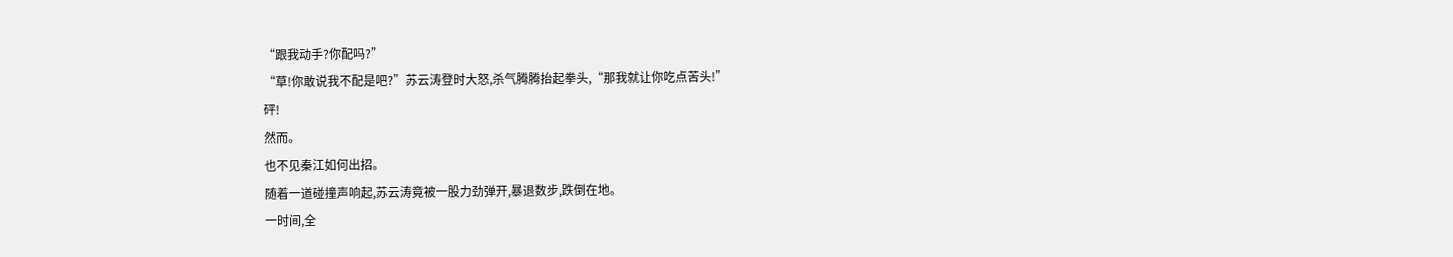“跟我动手?你配吗?”
“草!你敢说我不配是吧?”苏云涛登时大怒,杀气腾腾抬起拳头,“那我就让你吃点苦头!”
砰!
然而。
也不见秦江如何出招。
随着一道碰撞声响起,苏云涛竟被一股力劲弹开,暴退数步,跌倒在地。
一时间,全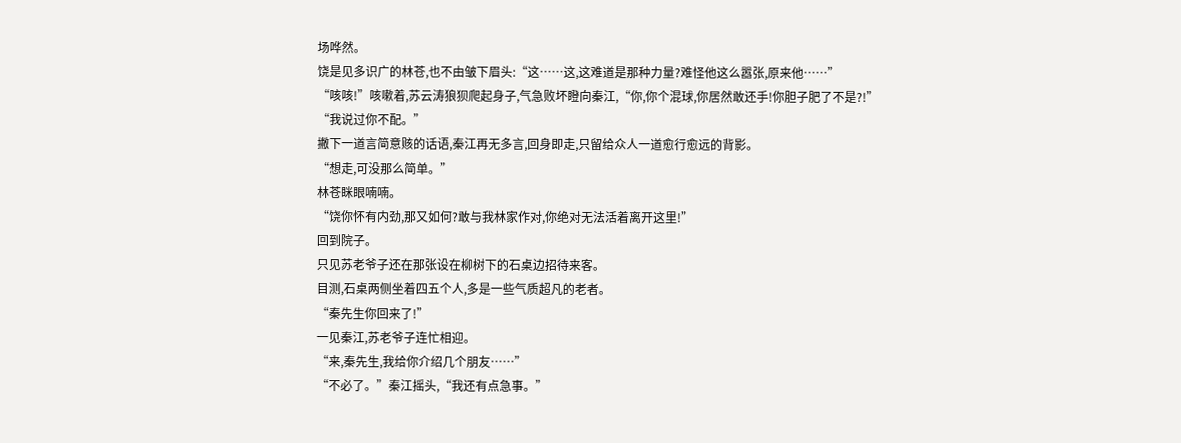场哗然。
饶是见多识广的林苍,也不由皱下眉头:“这……这,这难道是那种力量?难怪他这么嚣张,原来他……”
“咳咳!”咳嗽着,苏云涛狼狈爬起身子,气急败坏瞪向秦江,“你,你个混球,你居然敢还手!你胆子肥了不是?!”
“我说过你不配。”
撇下一道言简意赅的话语,秦江再无多言,回身即走,只留给众人一道愈行愈远的背影。
“想走,可没那么简单。”
林苍眯眼喃喃。
“饶你怀有内劲,那又如何?敢与我林家作对,你绝对无法活着离开这里!”
回到院子。
只见苏老爷子还在那张设在柳树下的石桌边招待来客。
目测,石桌两侧坐着四五个人,多是一些气质超凡的老者。
“秦先生你回来了!”
一见秦江,苏老爷子连忙相迎。
“来,秦先生,我给你介绍几个朋友……”
“不必了。”秦江摇头,“我还有点急事。”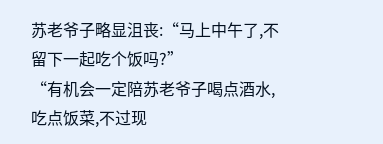苏老爷子略显沮丧:“马上中午了,不留下一起吃个饭吗?”
“有机会一定陪苏老爷子喝点酒水,吃点饭菜,不过现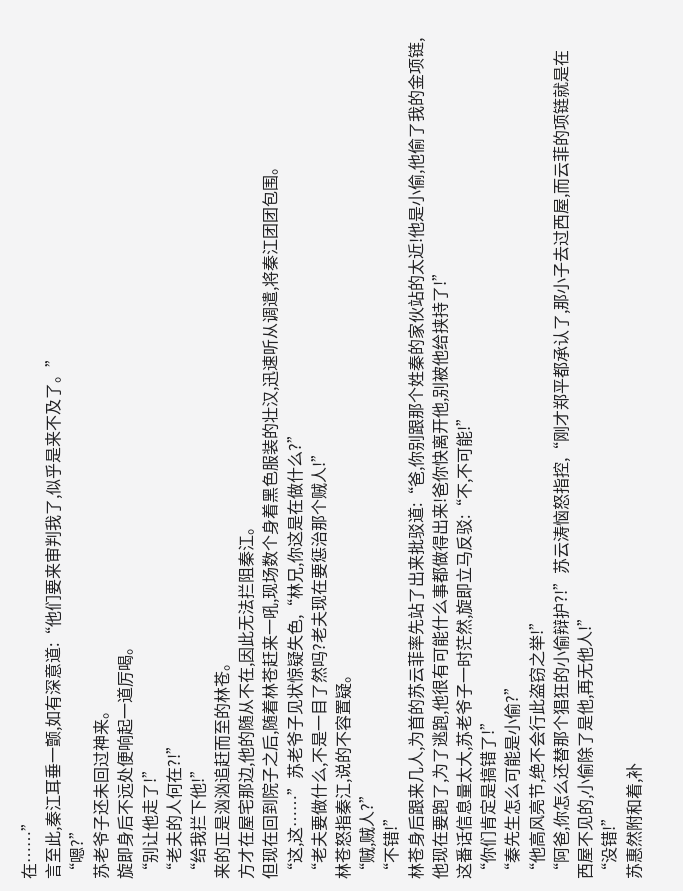在……”
言至此,秦江耳垂一颤,如有深意道:“他们要来审判我了,似乎是来不及了。”
“嗯?”
苏老爷子还未回过神来。
旋即身后不远处便响起一道厉喝。
“别让他走了!”
“老夫的人何在?!”
“给我拦下他!”
来的正是汹汹追赶而至的林苍。
方才在屋宅那边,他的随从不在,因此无法拦阻秦江。
但现在回到院子之后,随着林苍赶来一吼,现场数个身着黑色服装的壮汉,迅速听从调遣,将秦江团团包围。
“这,这……”苏老爷子见状惊疑失色,“林兄,你这是在做什么?”
“老夫要做什么,不是一目了然吗?老夫现在要惩治那个贼人!”
林苍怒指秦江,说的不容置疑。
“贼,贼人?”
“不错!”
林苍身后跟来几人,为首的苏云菲率先站了出来批驳道:“爸,你别跟那个姓秦的家伙站的太近!他是小偷,他偷了我的金项链,他现在要跑了,为了逃跑,他很有可能什么事都做得出来!爸你快离开他,别被他给挟持了!”
这番话信息量太大,苏老爷子一时茫然,旋即立马反驳:“不,不可能!”
“你们肯定是搞错了!”
“秦先生怎么可能是小偷?”
“他高风亮节,绝不会行此盗窃之举!”
“阿爸,你怎么还替那个猖狂的小偷辩护?!”苏云涛恼怒指控,“刚才郑平都承认了,那小子去过西屋,而云菲的项链就是在西屋不见的,小偷除了是他,再无他人!”
“没错!”
苏惠然附和着,补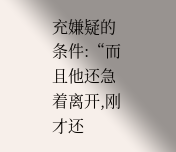充嫌疑的条件:“而且他还急着离开,刚才还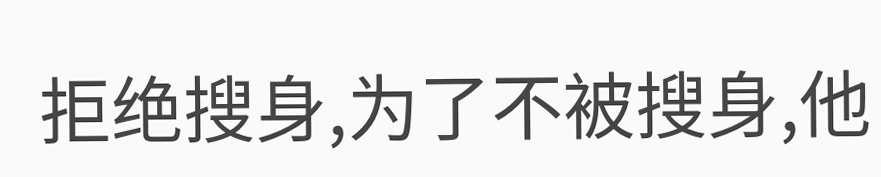拒绝搜身,为了不被搜身,他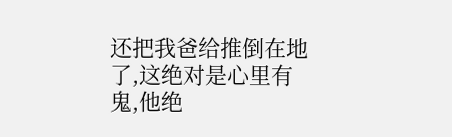还把我爸给推倒在地了,这绝对是心里有鬼,他绝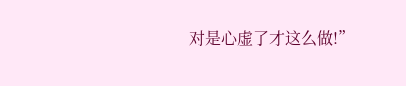对是心虚了才这么做!”